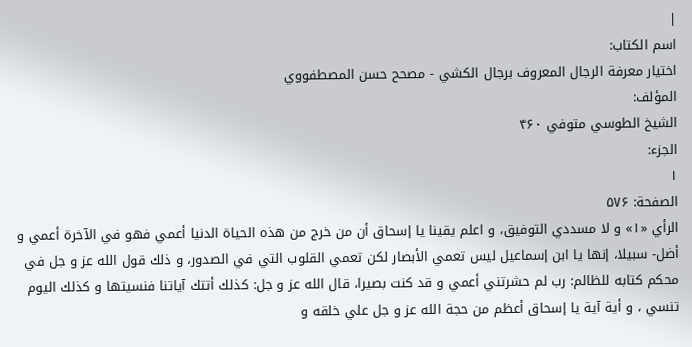|
اسم الکتاب:
اختيار معرفة الرجال المعروف برجال الکشي - مصحح حسن المصطفووي
المؤلف:
الشيخ الطوسي متوفي ۴۶۰
الجزء:
۱
الصفحة: ۵۷۶
الرأي «۱» و لا مسددي التوفيق، و اعلم يقينا يا إسحاق أن من خرج من هذه الحياة الدنيا أعمي فهو في الآخرة أعمي و أضل- سبيلا، إنها يا ابن إسماعيل ليس تعمي الأبصار لكن تعمي القلوب التي في الصدور، و ذلك قول الله عز و جل في محكم كتابه للظالم: رب لم حشرتني أعمي و قد كنت بصيرا، قال الله عز و جل: كذلك أتتك آياتنا فنسيتها و كذلك اليوم تنسي ، و أية آية يا إسحاق أعظم من حجة الله عز و جل علي خلقه و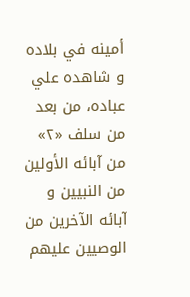أمينه في بلاده و شاهده علي عباده، من بعد من سلف «۲» من آبائه الأولين من النبيين و آبائه الآخرين من الوصيين عليهم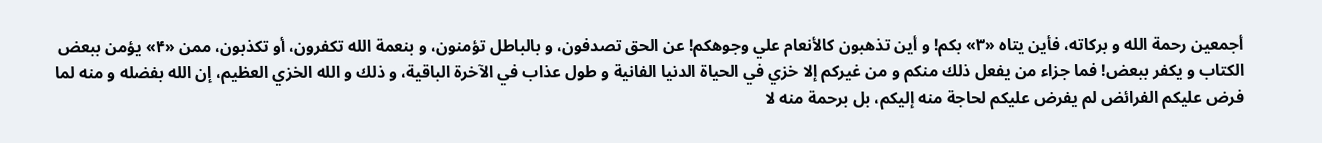أجمعين رحمة الله و بركاته، فأين يتاه «۳» بكم! و أين تذهبون كالأنعام علي وجوهكم! عن الحق تصدفون، و بالباطل تؤمنون، و بنعمة الله تكفرون، أو تكذبون، ممن «۴» يؤمن ببعض الكتاب و يكفر ببعض! فما جزاء من يفعل ذلك منكم و من غيركم إلا خزي في الحياة الدنيا الفانية و طول عذاب في الآخرة الباقية، و ذلك و الله الخزي العظيم، إن الله بفضله و منه لما فرض عليكم الفرائض لم يفرض عليكم لحاجة منه إليكم، بل برحمة منه لا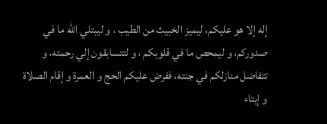إله إلا هو عليكم، ليميز الخبيث من الطيب ، و ليبتلي الله ما في صدوركم، و ليمحص ما في قلوبكم ، و لتتسابقون إلي رحمته، و تتفاضل منازلكم في جنته، ففرض عليكم الحج و العمرة و إقام الصلاة و إيتاء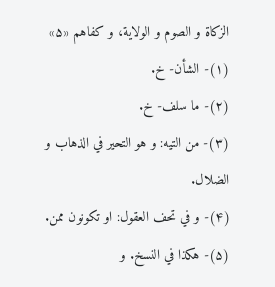الزكاة و الصوم و الولاية، و كفاهم «۵»
(۱)- الشأن- خ.
(۲)- ما سلف- خ.
(۳)- من التيه: و هو التحير في الذهاب و الضلال.
(۴)- و في تحف العقول: او تكونون ممن.
(۵)- هكذا في النسخ. و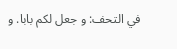في التحف: و جعل لكم بابا. و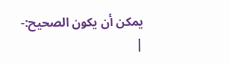يمكن أن يكون الصحيح:-
|